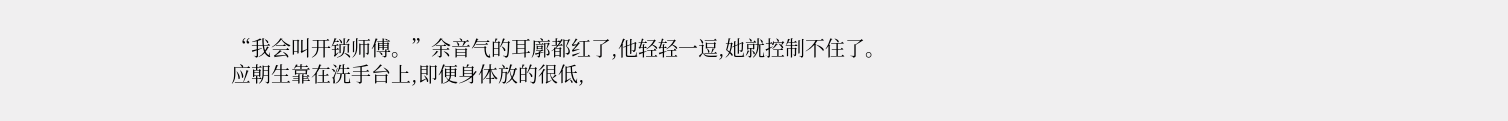“我会叫开锁师傅。”余音气的耳廓都红了,他轻轻一逗,她就控制不住了。
应朝生靠在洗手台上,即便身体放的很低,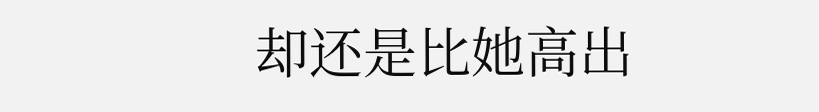却还是比她高出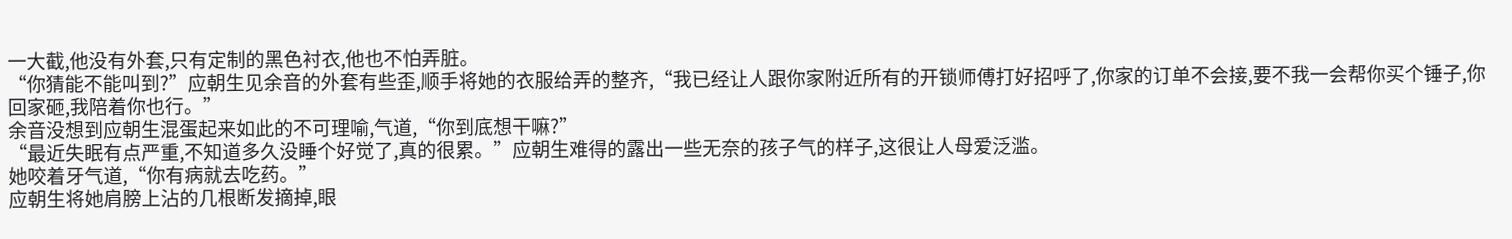一大截,他没有外套,只有定制的黑色衬衣,他也不怕弄脏。
“你猜能不能叫到?”应朝生见余音的外套有些歪,顺手将她的衣服给弄的整齐,“我已经让人跟你家附近所有的开锁师傅打好招呼了,你家的订单不会接,要不我一会帮你买个锤子,你回家砸,我陪着你也行。”
余音没想到应朝生混蛋起来如此的不可理喻,气道,“你到底想干嘛?”
“最近失眠有点严重,不知道多久没睡个好觉了,真的很累。”应朝生难得的露出一些无奈的孩子气的样子,这很让人母爱泛滥。
她咬着牙气道,“你有病就去吃药。”
应朝生将她肩膀上沾的几根断发摘掉,眼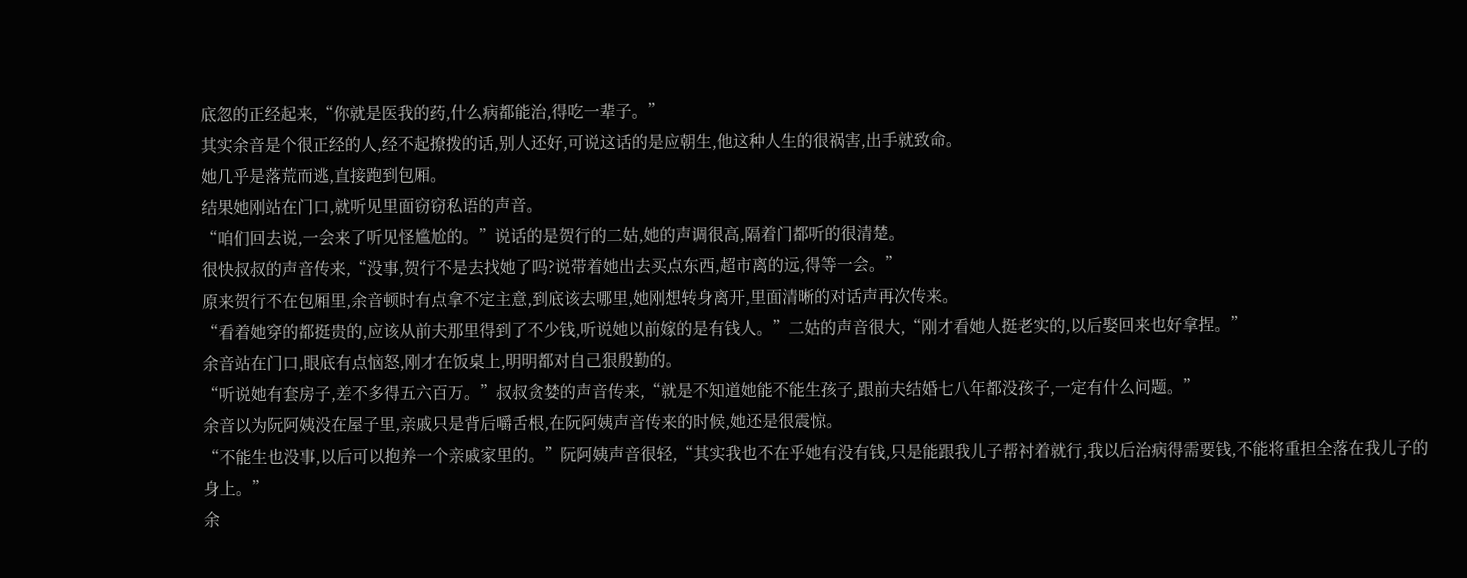底忽的正经起来,“你就是医我的药,什么病都能治,得吃一辈子。”
其实余音是个很正经的人,经不起撩拨的话,别人还好,可说这话的是应朝生,他这种人生的很祸害,出手就致命。
她几乎是落荒而逃,直接跑到包厢。
结果她刚站在门口,就听见里面窃窃私语的声音。
“咱们回去说,一会来了听见怪尴尬的。”说话的是贺行的二姑,她的声调很高,隔着门都听的很清楚。
很快叔叔的声音传来,“没事,贺行不是去找她了吗?说带着她出去买点东西,超市离的远,得等一会。”
原来贺行不在包厢里,余音顿时有点拿不定主意,到底该去哪里,她刚想转身离开,里面清晰的对话声再次传来。
“看着她穿的都挺贵的,应该从前夫那里得到了不少钱,听说她以前嫁的是有钱人。”二姑的声音很大,“刚才看她人挺老实的,以后娶回来也好拿捏。”
余音站在门口,眼底有点恼怒,刚才在饭桌上,明明都对自己狠殷勤的。
“听说她有套房子,差不多得五六百万。”叔叔贪婪的声音传来,“就是不知道她能不能生孩子,跟前夫结婚七八年都没孩子,一定有什么问题。”
余音以为阮阿姨没在屋子里,亲戚只是背后嚼舌根,在阮阿姨声音传来的时候,她还是很震惊。
“不能生也没事,以后可以抱养一个亲戚家里的。”阮阿姨声音很轻,“其实我也不在乎她有没有钱,只是能跟我儿子帮衬着就行,我以后治病得需要钱,不能将重担全落在我儿子的身上。”
余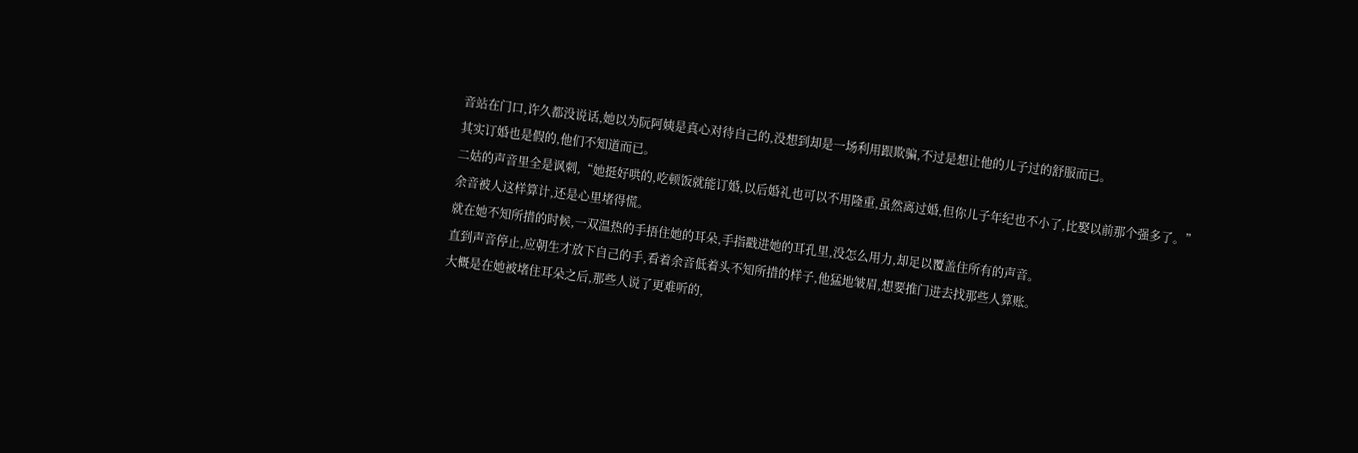音站在门口,许久都没说话,她以为阮阿姨是真心对待自己的,没想到却是一场利用跟欺骗,不过是想让他的儿子过的舒服而已。
其实订婚也是假的,他们不知道而已。
二姑的声音里全是讽刺,“她挺好哄的,吃顿饭就能订婚,以后婚礼也可以不用隆重,虽然离过婚,但你儿子年纪也不小了,比娶以前那个强多了。”
余音被人这样算计,还是心里堵得慌。
就在她不知所措的时候,一双温热的手捂住她的耳朵,手指戳进她的耳孔里,没怎么用力,却足以覆盖住所有的声音。
直到声音停止,应朝生才放下自己的手,看着余音低着头不知所措的样子,他猛地皱眉,想要推门进去找那些人算账。
大概是在她被堵住耳朵之后,那些人说了更难听的,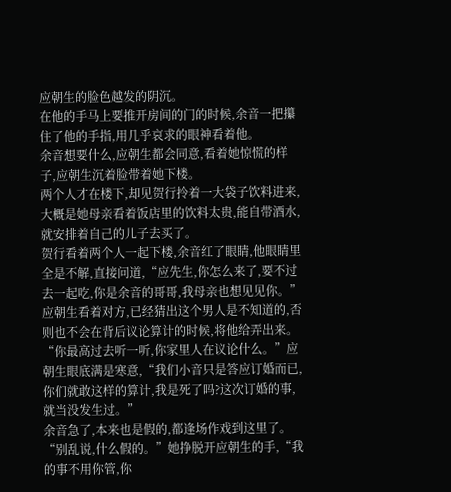应朝生的脸色越发的阴沉。
在他的手马上要推开房间的门的时候,余音一把攥住了他的手指,用几乎哀求的眼神看着他。
余音想要什么,应朝生都会同意,看着她惊慌的样子,应朝生沉着脸带着她下楼。
两个人才在楼下,却见贺行拎着一大袋子饮料进来,大概是她母亲看着饭店里的饮料太贵,能自带酒水,就安排着自己的儿子去买了。
贺行看着两个人一起下楼,余音红了眼睛,他眼睛里全是不解,直接问道,“应先生,你怎么来了,要不过去一起吃,你是余音的哥哥,我母亲也想见见你。”
应朝生看着对方,已经猜出这个男人是不知道的,否则也不会在背后议论算计的时候,将他给弄出来。
“你最高过去听一听,你家里人在议论什么。”应朝生眼底满是寒意,“我们小音只是答应订婚而已,你们就敢这样的算计,我是死了吗?这次订婚的事,就当没发生过。”
余音急了,本来也是假的,都逢场作戏到这里了。
“别乱说,什么假的。”她挣脱开应朝生的手,“我的事不用你管,你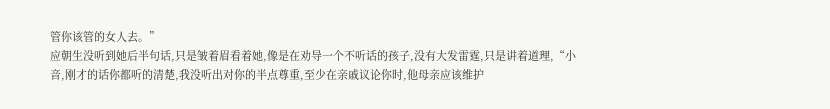管你该管的女人去。”
应朝生没听到她后半句话,只是皱着眉看着她,像是在劝导一个不听话的孩子,没有大发雷霆,只是讲着道理,“小音,刚才的话你都听的清楚,我没听出对你的半点尊重,至少在亲戚议论你时,他母亲应该维护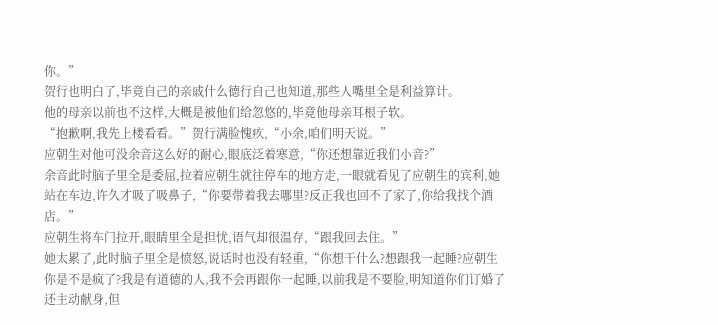你。”
贺行也明白了,毕竟自己的亲戚什么德行自己也知道,那些人嘴里全是利益算计。
他的母亲以前也不这样,大概是被他们给忽悠的,毕竟他母亲耳根子软。
“抱歉啊,我先上楼看看。”贺行满脸愧疚,“小余,咱们明天说。”
应朝生对他可没余音这么好的耐心,眼底泛着寒意,“你还想靠近我们小音?”
余音此时脑子里全是委屈,拉着应朝生就往停车的地方走,一眼就看见了应朝生的宾利,她站在车边,许久才吸了吸鼻子,“你要带着我去哪里?反正我也回不了家了,你给我找个酒店。”
应朝生将车门拉开,眼睛里全是担忧,语气却很温存,“跟我回去住。”
她太累了,此时脑子里全是愤怒,说话时也没有轻重,“你想干什么?想跟我一起睡?应朝生你是不是疯了?我是有道德的人,我不会再跟你一起睡,以前我是不要脸,明知道你们订婚了还主动献身,但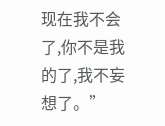现在我不会了,你不是我的了,我不妄想了。”